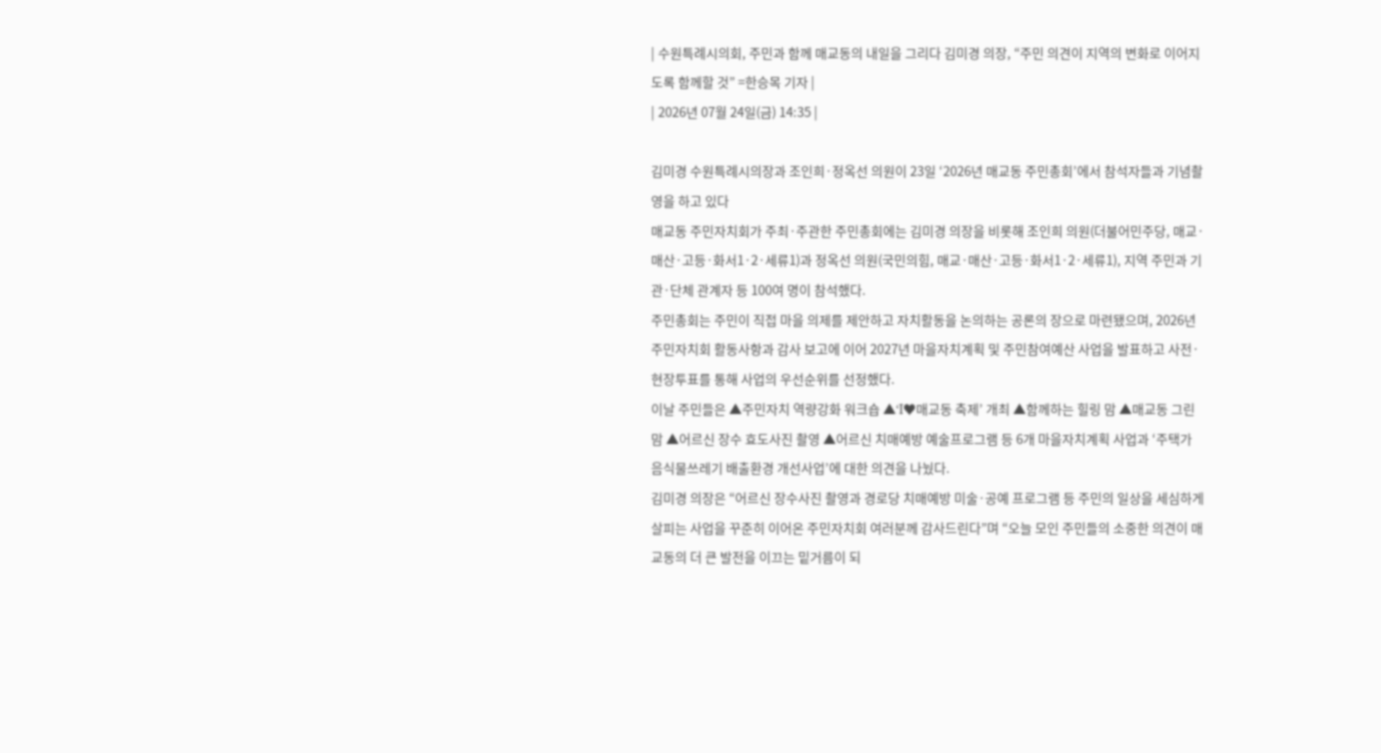| 수원특례시의회, 주민과 함께 매교동의 내일을 그리다 김미경 의장, “주민 의견이 지역의 변화로 이어지도록 함께할 것” =한승목 기자 |
| 2026년 07월 24일(금) 14:35 |

김미경 수원특례시의장과 조인희·정옥선 의원이 23일 ‘2026년 매교동 주민총회’에서 참석자들과 기념촬영을 하고 있다
매교동 주민자치회가 주최·주관한 주민총회에는 김미경 의장을 비롯해 조인희 의원(더불어민주당, 매교·매산·고등·화서1·2·세류1)과 정옥선 의원(국민의힘, 매교·매산·고등·화서1·2·세류1), 지역 주민과 기관·단체 관계자 등 100여 명이 참석했다.
주민총회는 주민이 직접 마을 의제를 제안하고 자치활동을 논의하는 공론의 장으로 마련됐으며, 2026년 주민자치회 활동사항과 감사 보고에 이어 2027년 마을자치계획 및 주민참여예산 사업을 발표하고 사전·현장투표를 통해 사업의 우선순위를 선정했다.
이날 주민들은 ▲주민자치 역량강화 워크숍 ▲‘I♥매교동 축제’ 개최 ▲함께하는 힐링 맘 ▲매교동 그린 맘 ▲어르신 장수 효도사진 촬영 ▲어르신 치매예방 예술프로그램 등 6개 마을자치계획 사업과 ‘주택가 음식물쓰레기 배출환경 개선사업’에 대한 의견을 나눴다.
김미경 의장은 “어르신 장수사진 촬영과 경로당 치매예방 미술·공예 프로그램 등 주민의 일상을 세심하게 살피는 사업을 꾸준히 이어온 주민자치회 여러분께 감사드린다”며 “오늘 모인 주민들의 소중한 의견이 매교동의 더 큰 발전을 이끄는 밑거름이 되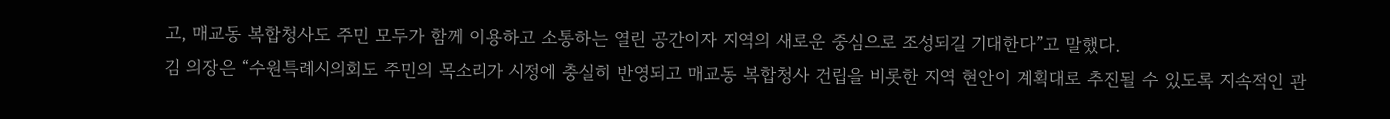고, 매교동 복합청사도 주민 모두가 함께 이용하고 소통하는 열린 공간이자 지역의 새로운 중심으로 조성되길 기대한다”고 말했다.
김 의장은 “수원특례시의회도 주민의 목소리가 시정에 충실히 반영되고 매교동 복합청사 건립을 비롯한 지역 현안이 계획대로 추진될 수 있도록 지속적인 관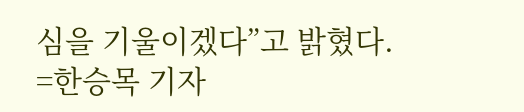심을 기울이겠다”고 밝혔다.
=한승목 기자